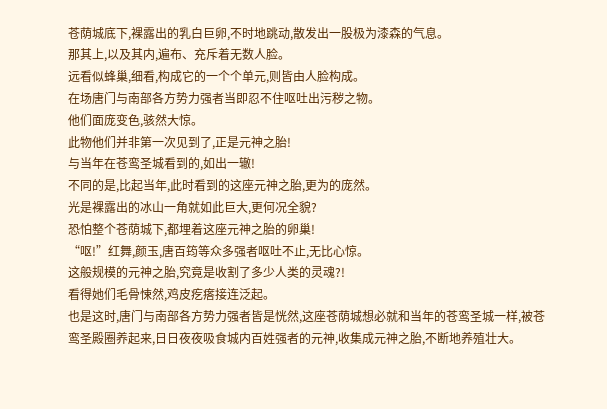苍荫城底下,裸露出的乳白巨卵,不时地跳动,散发出一股极为漆森的气息。
那其上,以及其内,遍布、充斥着无数人脸。
远看似蜂巢,细看,构成它的一个个单元,则皆由人脸构成。
在场唐门与南部各方势力强者当即忍不住呕吐出污秽之物。
他们面庞变色,骇然大惊。
此物他们并非第一次见到了,正是元神之胎!
与当年在苍鸾圣城看到的,如出一辙!
不同的是,比起当年,此时看到的这座元神之胎,更为的庞然。
光是裸露出的冰山一角就如此巨大,更何况全貌?
恐怕整个苍荫城下,都埋着这座元神之胎的卵巢!
“呕!”红舞,颜玉,唐百筠等众多强者呕吐不止,无比心惊。
这般规模的元神之胎,究竟是收割了多少人类的灵魂?!
看得她们毛骨悚然,鸡皮疙瘩接连泛起。
也是这时,唐门与南部各方势力强者皆是恍然,这座苍荫城想必就和当年的苍鸾圣城一样,被苍鸾圣殿圈养起来,日日夜夜吸食城内百姓强者的元神,收集成元神之胎,不断地养殖壮大。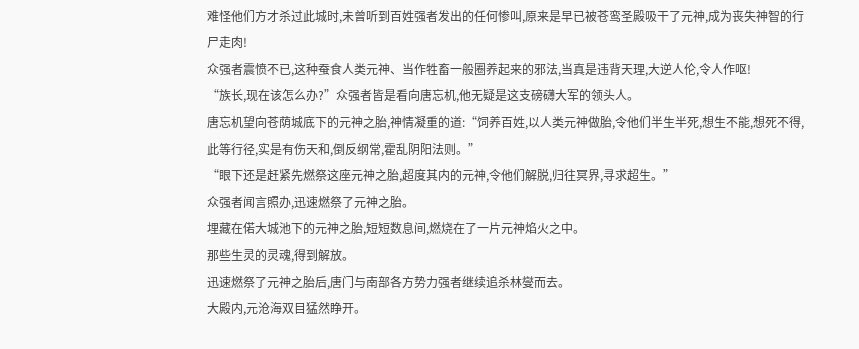难怪他们方才杀过此城时,未曾听到百姓强者发出的任何惨叫,原来是早已被苍鸾圣殿吸干了元神,成为丧失神智的行尸走肉!
众强者震愤不已,这种蚕食人类元神、当作牲畜一般圈养起来的邪法,当真是违背天理,大逆人伦,令人作呕!
“族长,现在该怎么办?”众强者皆是看向唐忘机,他无疑是这支磅礴大军的领头人。
唐忘机望向苍荫城底下的元神之胎,神情凝重的道:“饲养百姓,以人类元神做胎,令他们半生半死,想生不能,想死不得,此等行径,实是有伤天和,倒反纲常,霍乱阴阳法则。”
“眼下还是赶紧先燃祭这座元神之胎,超度其内的元神,令他们解脱,归往冥界,寻求超生。”
众强者闻言照办,迅速燃祭了元神之胎。
埋藏在偌大城池下的元神之胎,短短数息间,燃烧在了一片元神焰火之中。
那些生灵的灵魂,得到解放。
迅速燃祭了元神之胎后,唐门与南部各方势力强者继续追杀林燮而去。
大殿内,元沧海双目猛然睁开。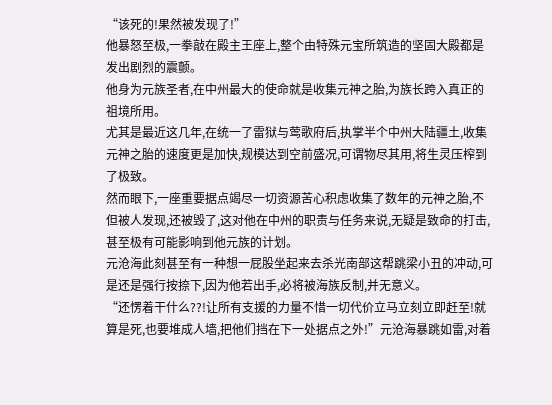“该死的!果然被发现了!”
他暴怒至极,一拳敲在殿主王座上,整个由特殊元宝所筑造的坚固大殿都是发出剧烈的震颤。
他身为元族圣者,在中州最大的使命就是收集元神之胎,为族长跨入真正的祖境所用。
尤其是最近这几年,在统一了雷狱与莺歌府后,执掌半个中州大陆疆土,收集元神之胎的速度更是加快,规模达到空前盛况,可谓物尽其用,将生灵压榨到了极致。
然而眼下,一座重要据点竭尽一切资源苦心积虑收集了数年的元神之胎,不但被人发现,还被毁了,这对他在中州的职责与任务来说,无疑是致命的打击,甚至极有可能影响到他元族的计划。
元沧海此刻甚至有一种想一屁股坐起来去杀光南部这帮跳梁小丑的冲动,可是还是强行按捺下,因为他若出手,必将被海族反制,并无意义。
“还愣着干什么??!让所有支援的力量不惜一切代价立马立刻立即赶至!就算是死,也要堆成人墙,把他们挡在下一处据点之外!”元沧海暴跳如雷,对着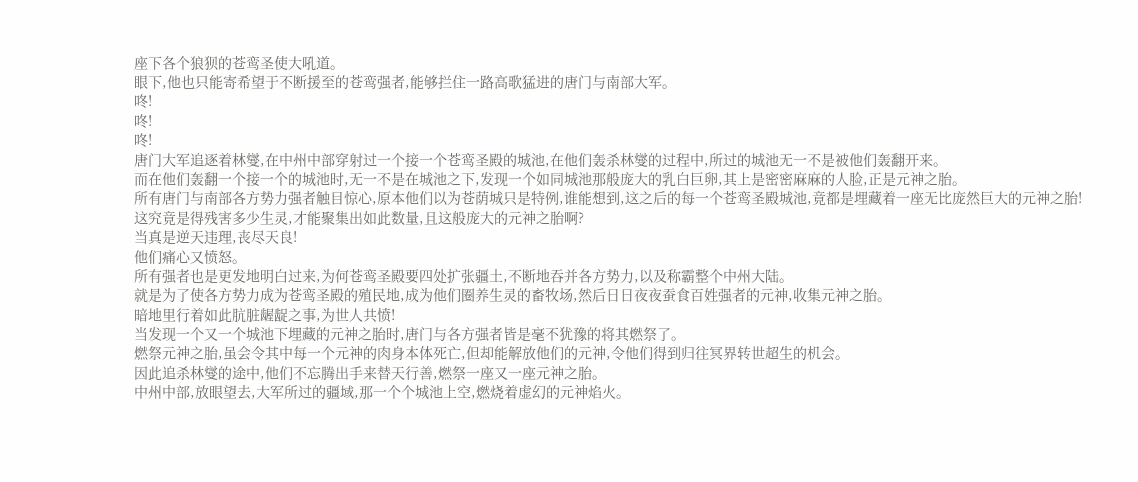座下各个狼狈的苍鸾圣使大吼道。
眼下,他也只能寄希望于不断援至的苍鸾强者,能够拦住一路高歌猛进的唐门与南部大军。
咚!
咚!
咚!
唐门大军追逐着林燮,在中州中部穿射过一个接一个苍鸾圣殿的城池,在他们轰杀林燮的过程中,所过的城池无一不是被他们轰翻开来。
而在他们轰翻一个接一个的城池时,无一不是在城池之下,发现一个如同城池那般庞大的乳白巨卵,其上是密密麻麻的人脸,正是元神之胎。
所有唐门与南部各方势力强者触目惊心,原本他们以为苍荫城只是特例,谁能想到,这之后的每一个苍鸾圣殿城池,竟都是埋藏着一座无比庞然巨大的元神之胎!
这究竟是得残害多少生灵,才能聚集出如此数量,且这般庞大的元神之胎啊?
当真是逆天违理,丧尽天良!
他们痛心又愤怒。
所有强者也是更发地明白过来,为何苍鸾圣殿要四处扩张疆土,不断地吞并各方势力,以及称霸整个中州大陆。
就是为了使各方势力成为苍鸾圣殿的殖民地,成为他们圈养生灵的畜牧场,然后日日夜夜蚕食百姓强者的元神,收集元神之胎。
暗地里行着如此肮脏龌龊之事,为世人共愤!
当发现一个又一个城池下埋藏的元神之胎时,唐门与各方强者皆是毫不犹豫的将其燃祭了。
燃祭元神之胎,虽会令其中每一个元神的肉身本体死亡,但却能解放他们的元神,令他们得到归往冥界转世超生的机会。
因此追杀林燮的途中,他们不忘腾出手来替天行善,燃祭一座又一座元神之胎。
中州中部,放眼望去,大军所过的疆域,那一个个城池上空,燃烧着虚幻的元神焰火。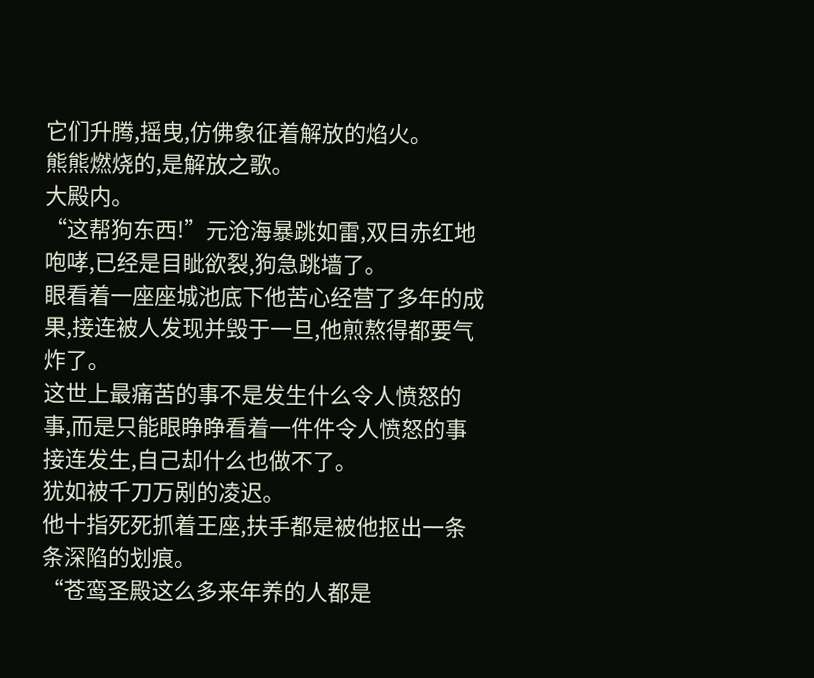它们升腾,摇曳,仿佛象征着解放的焰火。
熊熊燃烧的,是解放之歌。
大殿内。
“这帮狗东西!”元沧海暴跳如雷,双目赤红地咆哮,已经是目眦欲裂,狗急跳墙了。
眼看着一座座城池底下他苦心经营了多年的成果,接连被人发现并毁于一旦,他煎熬得都要气炸了。
这世上最痛苦的事不是发生什么令人愤怒的事,而是只能眼睁睁看着一件件令人愤怒的事接连发生,自己却什么也做不了。
犹如被千刀万剐的凌迟。
他十指死死抓着王座,扶手都是被他抠出一条条深陷的划痕。
“苍鸾圣殿这么多来年养的人都是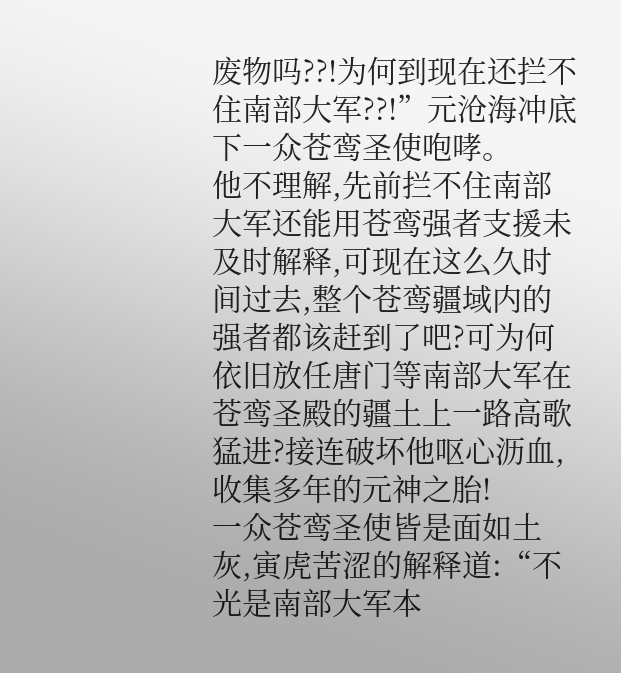废物吗??!为何到现在还拦不住南部大军??!”元沧海冲底下一众苍鸾圣使咆哮。
他不理解,先前拦不住南部大军还能用苍鸾强者支援未及时解释,可现在这么久时间过去,整个苍鸾疆域内的强者都该赶到了吧?可为何依旧放任唐门等南部大军在苍鸾圣殿的疆土上一路高歌猛进?接连破坏他呕心沥血,收集多年的元神之胎!
一众苍鸾圣使皆是面如土灰,寅虎苦涩的解释道:“不光是南部大军本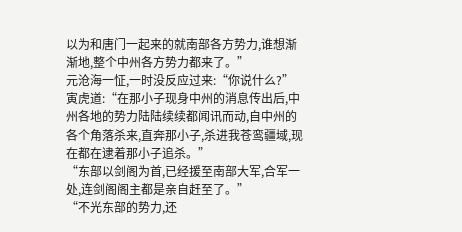以为和唐门一起来的就南部各方势力,谁想渐渐地,整个中州各方势力都来了。”
元沧海一怔,一时没反应过来:“你说什么?”
寅虎道:“在那小子现身中州的消息传出后,中州各地的势力陆陆续续都闻讯而动,自中州的各个角落杀来,直奔那小子,杀进我苍鸾疆域,现在都在逮着那小子追杀。”
“东部以剑阁为首,已经援至南部大军,合军一处,连剑阁阁主都是亲自赶至了。”
“不光东部的势力,还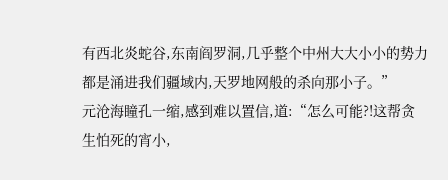有西北炎蛇谷,东南阎罗洞,几乎整个中州大大小小的势力都是涌进我们疆域内,天罗地网般的杀向那小子。”
元沧海瞳孔一缩,感到难以置信,道:“怎么可能?!这帮贪生怕死的宵小,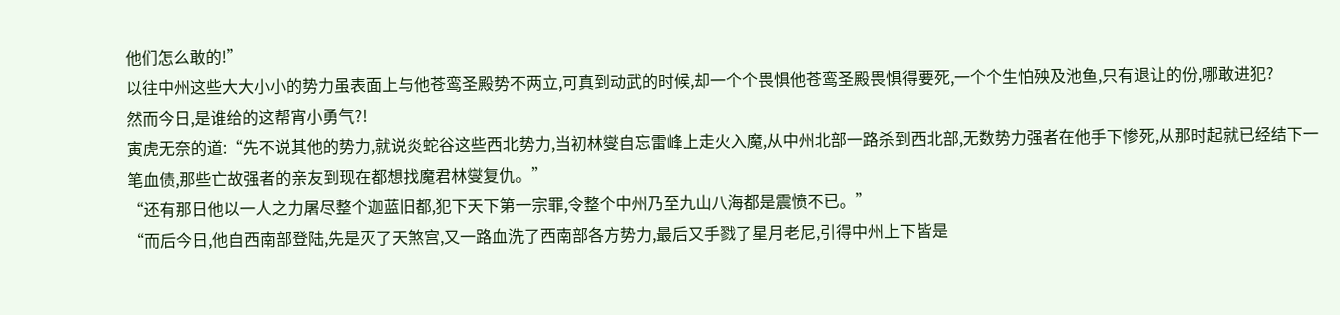他们怎么敢的!”
以往中州这些大大小小的势力虽表面上与他苍鸾圣殿势不两立,可真到动武的时候,却一个个畏惧他苍鸾圣殿畏惧得要死,一个个生怕殃及池鱼,只有退让的份,哪敢进犯?
然而今日,是谁给的这帮宵小勇气?!
寅虎无奈的道:“先不说其他的势力,就说炎蛇谷这些西北势力,当初林燮自忘雷峰上走火入魔,从中州北部一路杀到西北部,无数势力强者在他手下惨死,从那时起就已经结下一笔血债,那些亡故强者的亲友到现在都想找魔君林燮复仇。”
“还有那日他以一人之力屠尽整个迦蓝旧都,犯下天下第一宗罪,令整个中州乃至九山八海都是震愤不已。”
“而后今日,他自西南部登陆,先是灭了天煞宫,又一路血洗了西南部各方势力,最后又手戮了星月老尼,引得中州上下皆是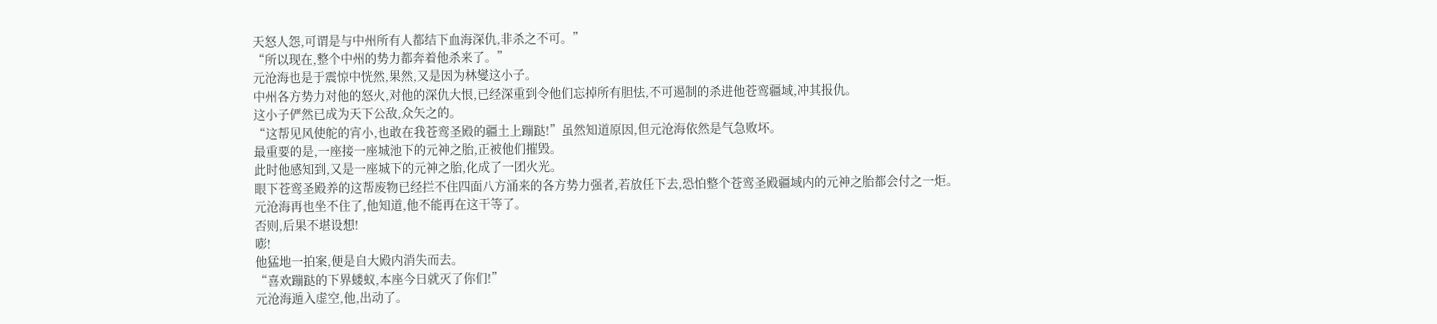天怒人怨,可谓是与中州所有人都结下血海深仇,非杀之不可。”
“所以现在,整个中州的势力都奔着他杀来了。”
元沧海也是于震惊中恍然,果然,又是因为林燮这小子。
中州各方势力对他的怒火,对他的深仇大恨,已经深重到令他们忘掉所有胆怯,不可遏制的杀进他苍鸾疆域,冲其报仇。
这小子俨然已成为天下公敌,众矢之的。
“这帮见风使舵的宵小,也敢在我苍鸾圣殿的疆土上蹦跶!”虽然知道原因,但元沧海依然是气急败坏。
最重要的是,一座接一座城池下的元神之胎,正被他们摧毁。
此时他感知到,又是一座城下的元神之胎,化成了一团火光。
眼下苍鸾圣殿养的这帮废物已经拦不住四面八方涌来的各方势力强者,若放任下去,恐怕整个苍鸾圣殿疆域内的元神之胎都会付之一炬。
元沧海再也坐不住了,他知道,他不能再在这干等了。
否则,后果不堪设想!
嘭!
他猛地一拍案,便是自大殿内消失而去。
“喜欢蹦跶的下界蝼蚁,本座今日就灭了你们!”
元沧海遁入虚空,他,出动了。